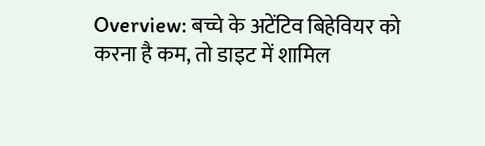Overview: बच्चे के अटेंटिव बिहेवियर को करना है कम, तो डाइट में शामिल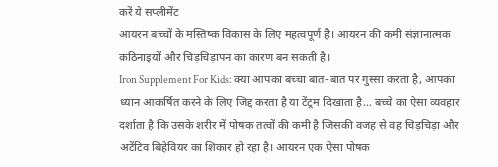करें ये सप्लीमेंट
आयरन बच्चों के मस्तिष्क विकास के लिए महत्वपूर्ण है। आयरन की कमी संज्ञानात्मक कठिनाइयों और चिड़चिड़ापन का कारण बन सकती है।
Iron Supplement For Kids: क्या आपका बच्चा बात-बात पर गुस्सा करता है, आपका ध्यान आकर्षित करने के लिए जिद्द करता है या टेंट्रम दिखाता है… बच्चे का ऐसा व्यवहार दर्शाता है कि उसके शरीर में पोषक तत्वों की कमी है जिसकी वजह से वह चिड़चिड़ा और अटेंटिव बिहेवियर का शिकार हो रहा है। आयरन एक ऐसा पोषक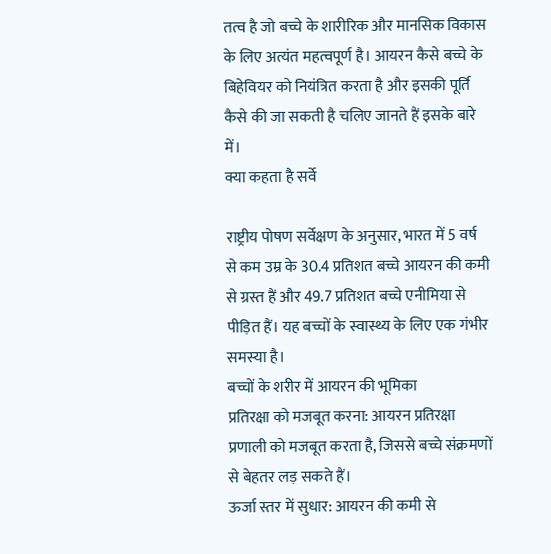तत्व है जो बच्चे के शारीरिक और मानसिक विकास के लिए अत्यंत महत्वपूर्ण है। आयरन कैसे बच्चे के बिहेवियर को नियंत्रित करता है और इसकी पूर्ति कैसे की जा सकती है चलिए जानते हैं इसके बारे में।
क्या कहता है सर्वे

राष्ट्रीय पोषण सर्वेक्षण के अनुसार, भारत में 5 वर्ष से कम उम्र के 30.4 प्रतिशत बच्चे आयरन की कमी से ग्रस्त हैं और 49.7 प्रतिशत बच्चे एनीमिया से पीड़ित हैं। यह बच्चों के स्वास्थ्य के लिए एक गंभीर समस्या है।
बच्चों के शरीर में आयरन की भूमिका
प्रतिरक्षा को मजबूत करना: आयरन प्रतिरक्षा प्रणाली को मजबूत करता है, जिससे बच्चे संक्रमणों से बेहतर लड़ सकते हैं।
ऊर्जा स्तर में सुधार: आयरन की कमी से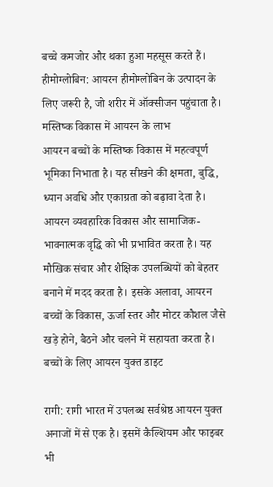बच्चे कमजोर और थका हुआ महसूस करते हैं।
हीमोग्लोबिन: आयरन हीमोग्लोबिन के उत्पादन के लिए जरूरी है, जो शरीर में ऑक्सीजन पहुंचाता है।
मस्तिष्क विकास में आयरन के लाभ
आयरन बच्चों के मस्तिष्क विकास में महत्वपूर्ण भूमिका निभाता है। यह सीखने की क्षमता, बुद्धि, ध्यान अवधि और एकाग्रता को बढ़ावा देता है। आयरन व्यवहारिक विकास और सामाजिक-भावनात्मक वृद्धि को भी प्रभावित करता है। यह मौखिक संचार और शैक्षिक उपलब्धियों को बेहतर बनाने में मदद करता है। इसके अलावा, आयरन बच्चों के विकास, ऊर्जा स्तर और मोटर कौशल जैसे खड़े होने, बैठने और चलने में सहायता करता है।
बच्चों के लिए आयरन युक्त डाइट

रागी: रागी भारत में उपलब्ध सर्वश्रेष्ठ आयरन युक्त अनाजों में से एक है। इसमें कैल्शियम और फाइबर भी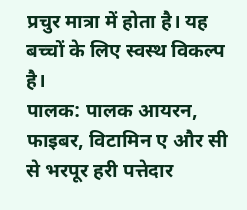प्रचुर मात्रा में होता है। यह बच्चों के लिए स्वस्थ विकल्प है।
पालक: पालक आयरन, फाइबर, विटामिन ए और सी से भरपूर हरी पत्तेदार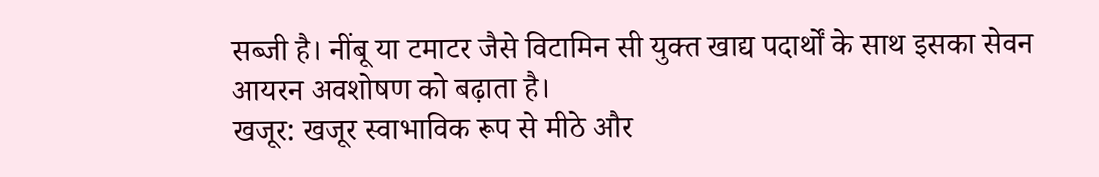सब्जी है। नींबू या टमाटर जैसे विटामिन सी युक्त खाद्य पदार्थों के साथ इसका सेवन आयरन अवशोषण को बढ़ाता है।
खजूर: खजूर स्वाभाविक रूप से मीठे और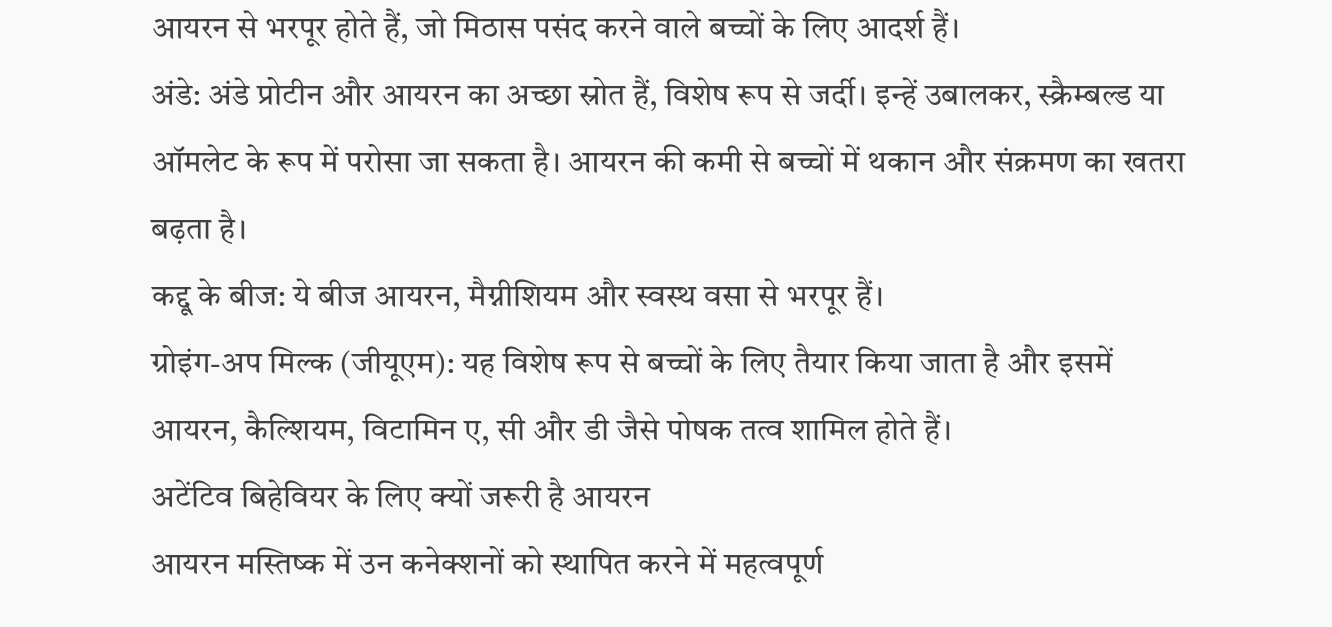आयरन से भरपूर होते हैं, जो मिठास पसंद करने वाले बच्चों के लिए आदर्श हैं।
अंडे: अंडे प्रोटीन और आयरन का अच्छा स्रोत हैं, विशेष रूप से जर्दी। इन्हें उबालकर, स्क्रैम्बल्ड या ऑमलेट के रूप में परोसा जा सकता है। आयरन की कमी से बच्चों में थकान और संक्रमण का खतरा बढ़ता है।
कद्दू के बीज: ये बीज आयरन, मैग्नीशियम और स्वस्थ वसा से भरपूर हैं।
ग्रोइंग-अप मिल्क (जीयूएम): यह विशेष रूप से बच्चों के लिए तैयार किया जाता है और इसमें आयरन, कैल्शियम, विटामिन ए, सी और डी जैसे पोषक तत्व शामिल होते हैं।
अटेंटिव बिहेवियर के लिए क्यों जरूरी है आयरन
आयरन मस्तिष्क में उन कनेक्शनों को स्थापित करने में महत्वपूर्ण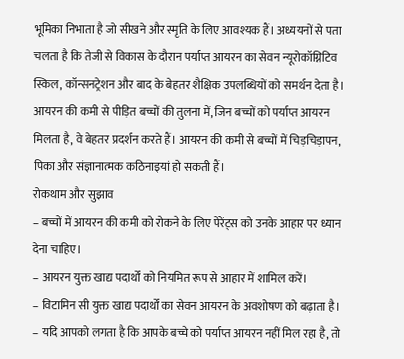भूमिका निभाता है जो सीखने और स्मृति के लिए आवश्यक हैं। अध्ययनों से पता चलता है कि तेजी से विकास के दौरान पर्याप्त आयरन का सेवन न्यूरोकॉग्निटिव स्किल, कॉन्सनट्रेशन और बाद के बेहतर शैक्षिक उपलब्धियों को समर्थन देता है। आयरन की कमी से पीड़ित बच्चों की तुलना में, जिन बच्चों को पर्याप्त आयरन मिलता है, वे बेहतर प्रदर्शन करते हैं। आयरन की कमी से बच्चों में चिड़चिड़ापन, पिका और संज्ञानात्मक कठिनाइयां हो सकती हैं।
रोकथाम और सुझाव
– बच्चों में आयरन की कमी को रोकने के लिए पेरेंट्स को उनके आहार पर ध्यान देना चाहिए।
– आयरन युक्त खाद्य पदार्थों को नियमित रूप से आहार में शामिल करें।
– विटामिन सी युक्त खाद्य पदार्थों का सेवन आयरन के अवशोषण को बढ़ाता है।
– यदि आपको लगता है कि आपके बच्चे को पर्याप्त आयरन नहीं मिल रहा है, तो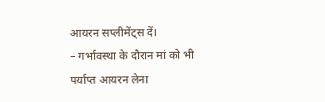आयरन सप्लीमेंट्स दें।
– गर्भावस्था के दौरान मां को भी पर्याप्त आयरन लेना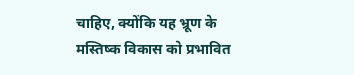चाहिए, क्योंकि यह भ्रूण के मस्तिष्क विकास को प्रभावित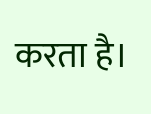करता है।